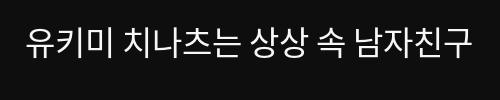유키미 치나츠는 상상 속 남자친구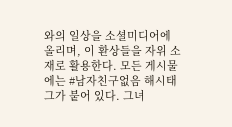와의 일상을 소셜미디어에 올리며, 이 환상들을 자위 소재로 활용한다. 모든 게시물에는 #남자친구없음 해시태그가 붙어 있다. 그녀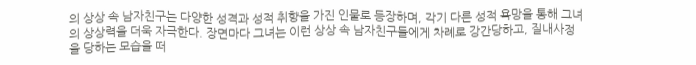의 상상 속 남자친구는 다양한 성격과 성적 취향을 가진 인물로 등장하며, 각기 다른 성적 욕망을 통해 그녀의 상상력을 더욱 자극한다. 장면마다 그녀는 이런 상상 속 남자친구들에게 차례로 강간당하고, 질내사정을 당하는 모습을 떠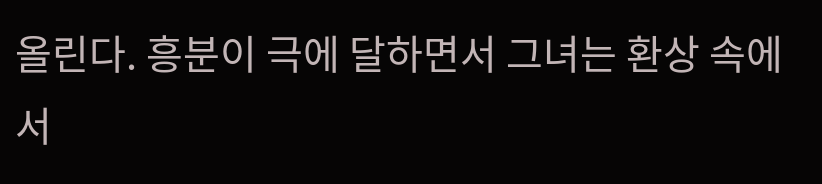올린다. 흥분이 극에 달하면서 그녀는 환상 속에서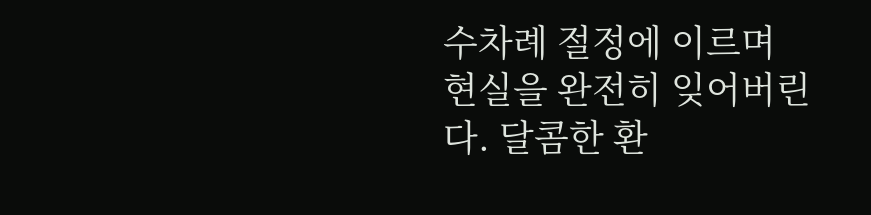수차례 절정에 이르며 현실을 완전히 잊어버린다. 달콤한 환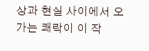상과 현실 사이에서 오가는 쾌락이 이 작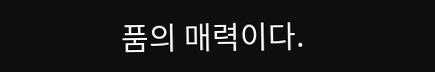품의 매력이다.